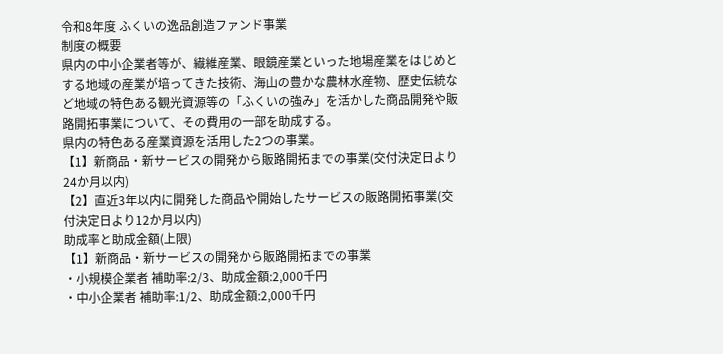令和8年度 ふくいの逸品創造ファンド事業
制度の概要
県内の中小企業者等が、繊維産業、眼鏡産業といった地場産業をはじめとする地域の産業が培ってきた技術、海山の豊かな農林水産物、歴史伝統など地域の特色ある観光資源等の「ふくいの強み」を活かした商品開発や販路開拓事業について、その費用の一部を助成する。
県内の特色ある産業資源を活用した2つの事業。
【1】新商品・新サービスの開発から販路開拓までの事業(交付決定日より24か月以内)
【2】直近3年以内に開発した商品や開始したサービスの販路開拓事業(交付決定日より12か月以内)
助成率と助成金額(上限)
【1】新商品・新サービスの開発から販路開拓までの事業
・小規模企業者 補助率:2/3、助成金額:2,000千円
・中小企業者 補助率:1/2、助成金額:2,000千円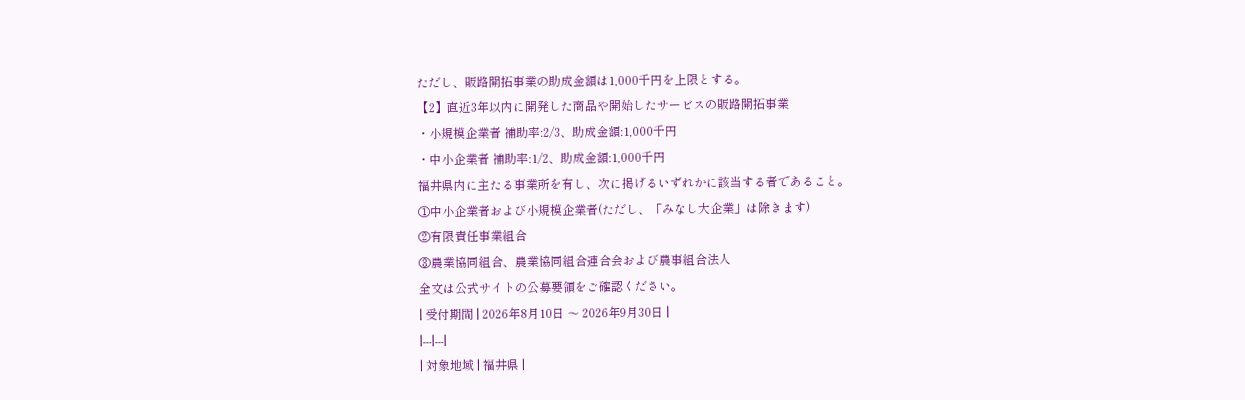ただし、販路開拓事業の助成金額は1,000千円を上限とする。
【2】直近3年以内に開発した商品や開始したサービスの販路開拓事業
・小規模企業者 補助率:2/3、助成金額:1,000千円
・中小企業者 補助率:1/2、助成金額:1,000千円
福井県内に主たる事業所を有し、次に掲げるいずれかに該当する者であること。
①中小企業者および小規模企業者(ただし、「みなし大企業」は除きます)
②有限責任事業組合
③農業協同組合、農業協同組合連合会および農事組合法人
全文は公式サイトの公募要領をご確認ください。
| 受付期間 | 2026年8月10日 〜 2026年9月30日 |
|---|---|
| 対象地域 | 福井県 |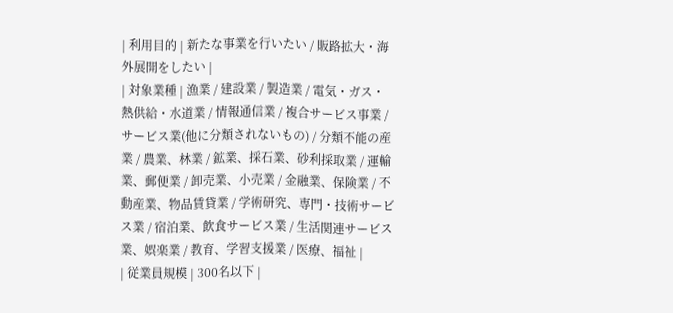| 利用目的 | 新たな事業を行いたい / 販路拡大・海外展開をしたい |
| 対象業種 | 漁業 / 建設業 / 製造業 / 電気・ガス・熱供給・水道業 / 情報通信業 / 複合サービス事業 / サービス業(他に分類されないもの) / 分類不能の産業 / 農業、林業 / 鉱業、採石業、砂利採取業 / 運輸業、郵便業 / 卸売業、小売業 / 金融業、保険業 / 不動産業、物品賃貸業 / 学術研究、専門・技術サービス業 / 宿泊業、飲食サービス業 / 生活関連サービス業、娯楽業 / 教育、学習支援業 / 医療、福祉 |
| 従業員規模 | 300名以下 |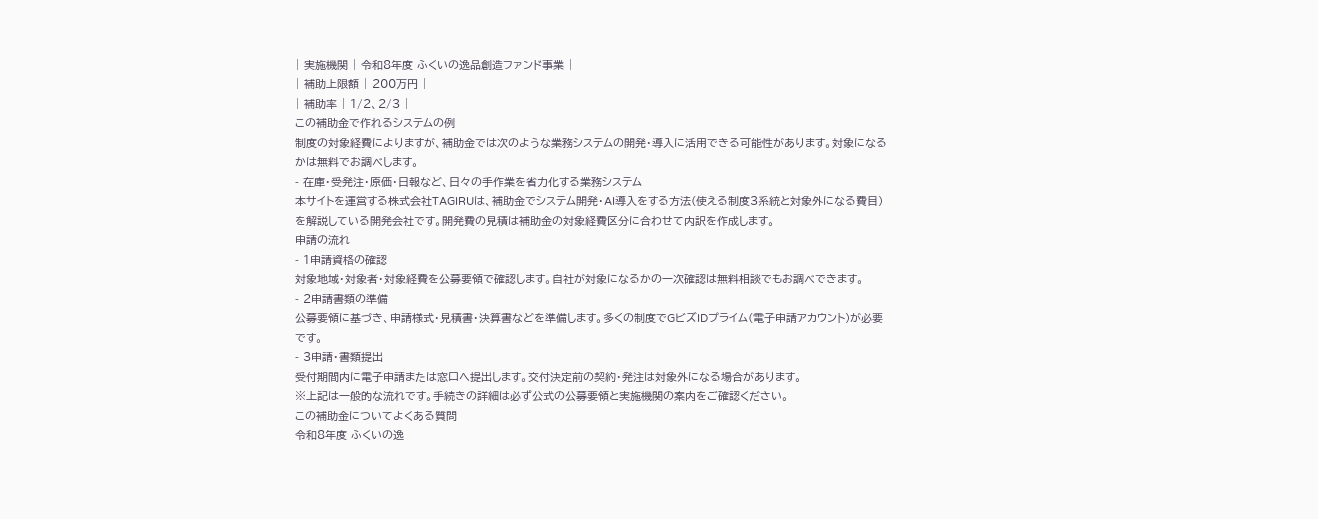| 実施機関 | 令和8年度 ふくいの逸品創造ファンド事業 |
| 補助上限額 | 200万円 |
| 補助率 | 1/2、2/3 |
この補助金で作れるシステムの例
制度の対象経費によりますが、補助金では次のような業務システムの開発・導入に活用できる可能性があります。対象になるかは無料でお調べします。
- 在庫・受発注・原価・日報など、日々の手作業を省力化する業務システム
本サイトを運営する株式会社TAGIRUは、補助金でシステム開発・AI導入をする方法(使える制度3系統と対象外になる費目)を解説している開発会社です。開発費の見積は補助金の対象経費区分に合わせて内訳を作成します。
申請の流れ
- 1申請資格の確認
対象地域・対象者・対象経費を公募要領で確認します。自社が対象になるかの一次確認は無料相談でもお調べできます。
- 2申請書類の準備
公募要領に基づき、申請様式・見積書・決算書などを準備します。多くの制度でGビズIDプライム(電子申請アカウント)が必要です。
- 3申請・書類提出
受付期間内に電子申請または窓口へ提出します。交付決定前の契約・発注は対象外になる場合があります。
※上記は一般的な流れです。手続きの詳細は必ず公式の公募要領と実施機関の案内をご確認ください。
この補助金についてよくある質問
令和8年度 ふくいの逸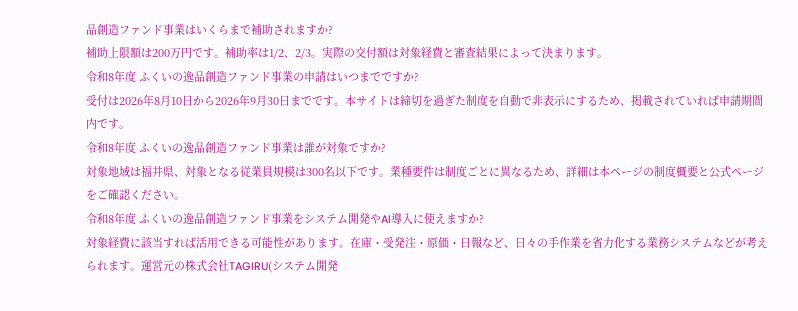品創造ファンド事業はいくらまで補助されますか?
補助上限額は200万円です。補助率は1/2、2/3。実際の交付額は対象経費と審査結果によって決まります。
令和8年度 ふくいの逸品創造ファンド事業の申請はいつまでですか?
受付は2026年8月10日から2026年9月30日までです。本サイトは締切を過ぎた制度を自動で非表示にするため、掲載されていれば申請期間内です。
令和8年度 ふくいの逸品創造ファンド事業は誰が対象ですか?
対象地域は福井県、対象となる従業員規模は300名以下です。業種要件は制度ごとに異なるため、詳細は本ページの制度概要と公式ページをご確認ください。
令和8年度 ふくいの逸品創造ファンド事業をシステム開発やAI導入に使えますか?
対象経費に該当すれば活用できる可能性があります。在庫・受発注・原価・日報など、日々の手作業を省力化する業務システムなどが考えられます。運営元の株式会社TAGIRU(システム開発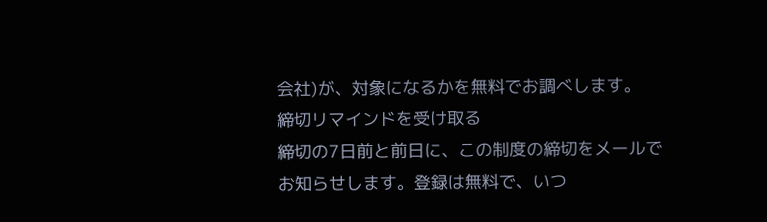会社)が、対象になるかを無料でお調べします。
締切リマインドを受け取る
締切の7日前と前日に、この制度の締切をメールでお知らせします。登録は無料で、いつ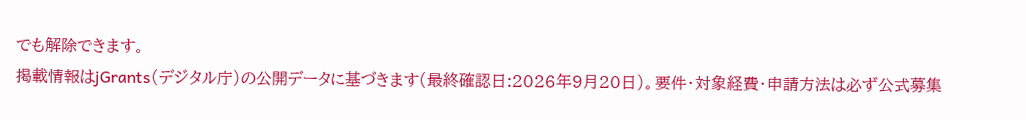でも解除できます。
掲載情報はjGrants(デジタル庁)の公開データに基づきます(最終確認日:2026年9月20日)。要件・対象経費・申請方法は必ず公式募集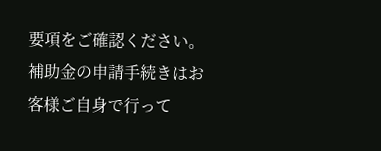要項をご確認ください。補助金の申請手続きはお客様ご自身で行って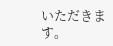いただきます。